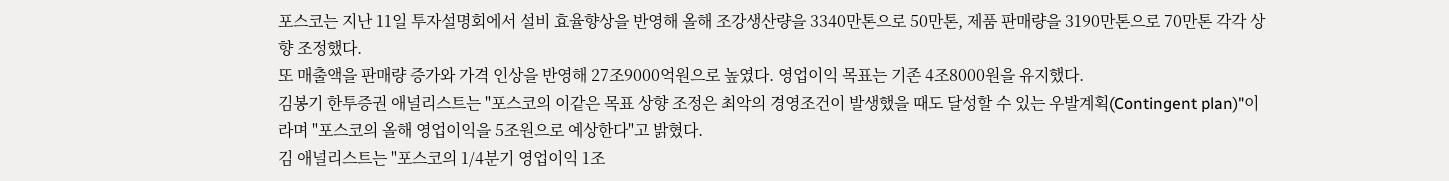포스코는 지난 11일 투자설명회에서 설비 효율향상을 반영해 올해 조강생산량을 3340만톤으로 50만톤, 제품 판매량을 3190만톤으로 70만톤 각각 상향 조정했다.
또 매출액을 판매량 증가와 가격 인상을 반영해 27조9000억원으로 높였다. 영업이익 목표는 기존 4조8000원을 유지했다.
김봉기 한투증권 애널리스트는 "포스코의 이같은 목표 상향 조정은 최악의 경영조건이 발생했을 때도 달성할 수 있는 우발계획(Contingent plan)"이라며 "포스코의 올해 영업이익을 5조원으로 예상한다"고 밝혔다.
김 애널리스트는 "포스코의 1/4분기 영업이익 1조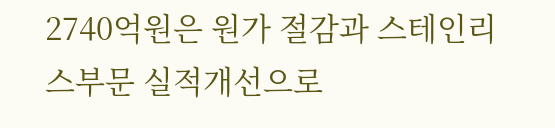2740억원은 원가 절감과 스테인리스부문 실적개선으로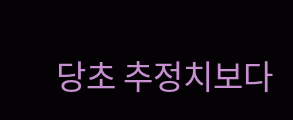당초 추정치보다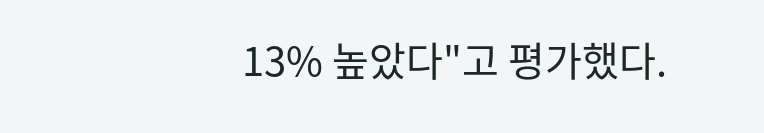13% 높았다"고 평가했다.